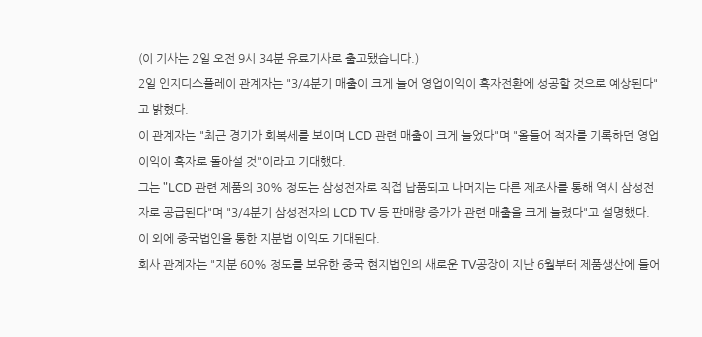(이 기사는 2일 오전 9시 34분 유료기사로 출고됐습니다.)
2일 인지디스플레이 관계자는 "3/4분기 매출이 크게 늘어 영업이익이 흑자전환에 성공할 것으로 예상된다"고 밝혔다.
이 관계자는 "최근 경기가 회복세를 보이며 LCD 관련 매출이 크게 늘었다"며 "올들어 적자를 기록하던 영업이익이 흑자로 돌아설 것"이라고 기대했다.
그는 "LCD 관련 제품의 30% 정도는 삼성전자로 직접 납품되고 나머지는 다른 제조사를 통해 역시 삼성전자로 공급된다"며 "3/4분기 삼성전자의 LCD TV 등 판매량 증가가 관련 매출을 크게 늘렸다"고 설명했다.
이 외에 중국법인을 통한 지분법 이익도 기대된다.
회사 관계자는 "지분 60% 정도를 보유한 중국 현지법인의 새로운 TV공장이 지난 6월부터 제품생산에 들어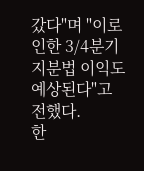갔다"며 "이로 인한 3/4분기 지분법 이익도 예상된다"고 전했다.
한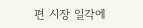편 시장 일각에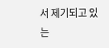서 제기되고 있는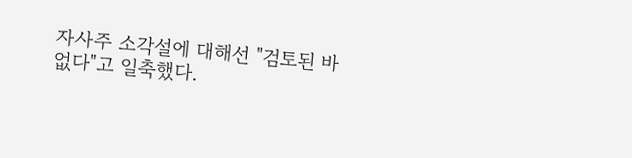자사주 소각설에 대해선 "검토된 바 없다"고 일축했다.